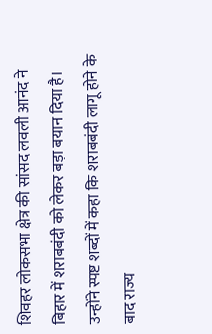शिवहर लोकसभा क्षेत्र की सांसद लवली आनंद ने बिहार में शराबबंदी को लेकर बड़ा बयान दिया है। उन्होंने स्पष्ट शब्दों में कहा कि शराबबंदी लागू होने के बाद राज्य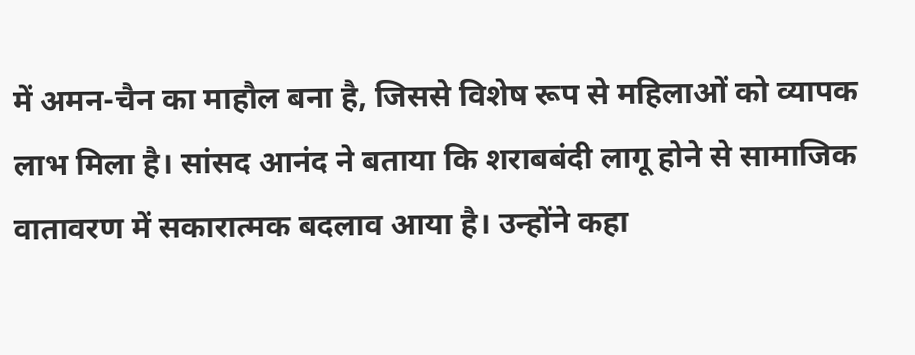में अमन-चैन का माहौल बना है, जिससे विशेष रूप से महिलाओं को व्यापक लाभ मिला है। सांसद आनंद ने बताया कि शराबबंदी लागू होने से सामाजिक वातावरण में सकारात्मक बदलाव आया है। उन्होंने कहा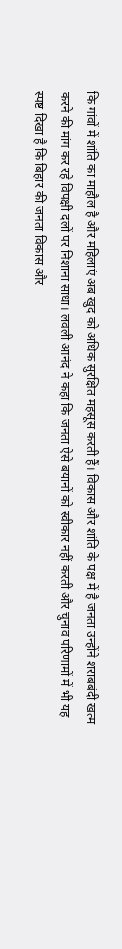कि गांवों में शांति का माहौल है और महिलाएं अब खुद को अधिक सुरक्षित महसूस करती हैं। विकास और शांति के पक्ष में है जनता उन्होंने शराबबंदी खत्म करने की मांग कर रहे विपक्षी दलों पर निशाना साधा। लवली आनंद ने कहा कि जनता ऐसे बयानों को स्वीकार नहीं करती और चुनाव परिणामों में भी यह स्पष्ट दिखा है कि बिहार की जनता विकास और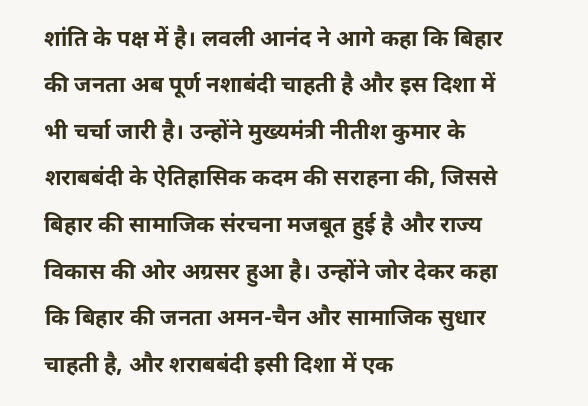शांति के पक्ष में है। लवली आनंद ने आगे कहा कि बिहार की जनता अब पूर्ण नशाबंदी चाहती है और इस दिशा में भी चर्चा जारी है। उन्होंने मुख्यमंत्री नीतीश कुमार के शराबबंदी के ऐतिहासिक कदम की सराहना की, जिससे बिहार की सामाजिक संरचना मजबूत हुई है और राज्य विकास की ओर अग्रसर हुआ है। उन्होंने जोर देकर कहा कि बिहार की जनता अमन-चैन और सामाजिक सुधार चाहती है, और शराबबंदी इसी दिशा में एक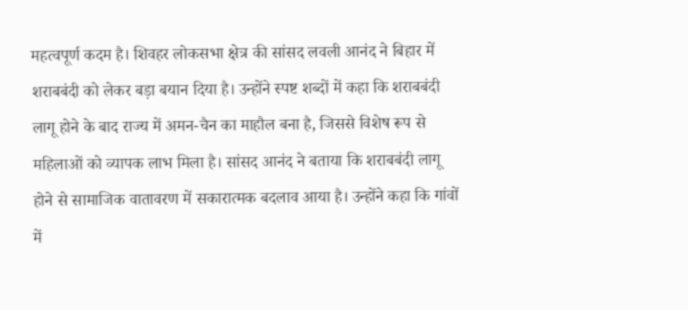महत्वपूर्ण कदम है। शिवहर लोकसभा क्षेत्र की सांसद लवली आनंद ने बिहार में शराबबंदी को लेकर बड़ा बयान दिया है। उन्होंने स्पष्ट शब्दों में कहा कि शराबबंदी लागू होने के बाद राज्य में अमन-चैन का माहौल बना है, जिससे विशेष रूप से महिलाओं को व्यापक लाभ मिला है। सांसद आनंद ने बताया कि शराबबंदी लागू होने से सामाजिक वातावरण में सकारात्मक बदलाव आया है। उन्होंने कहा कि गांवों में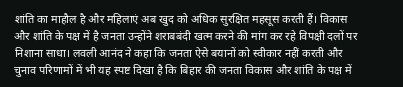शांति का माहौल है और महिलाएं अब खुद को अधिक सुरक्षित महसूस करती हैं। विकास और शांति के पक्ष में है जनता उन्होंने शराबबंदी खत्म करने की मांग कर रहे विपक्षी दलों पर निशाना साधा। लवली आनंद ने कहा कि जनता ऐसे बयानों को स्वीकार नहीं करती और चुनाव परिणामों में भी यह स्पष्ट दिखा है कि बिहार की जनता विकास और शांति के पक्ष में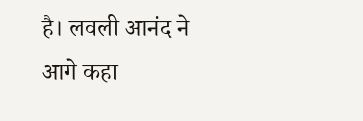है। लवली आनंद ने आगे कहा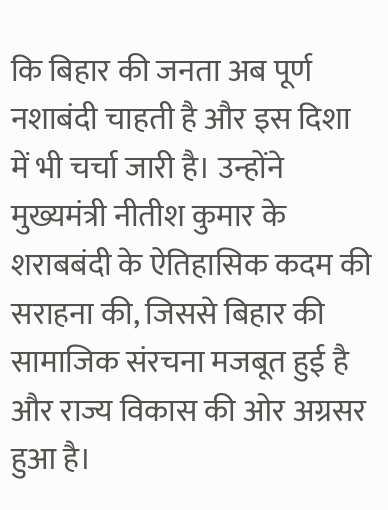कि बिहार की जनता अब पूर्ण नशाबंदी चाहती है और इस दिशा में भी चर्चा जारी है। उन्होंने मुख्यमंत्री नीतीश कुमार के शराबबंदी के ऐतिहासिक कदम की सराहना की, जिससे बिहार की सामाजिक संरचना मजबूत हुई है और राज्य विकास की ओर अग्रसर हुआ है।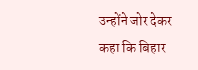उन्होंने जोर देकर कहा कि बिहार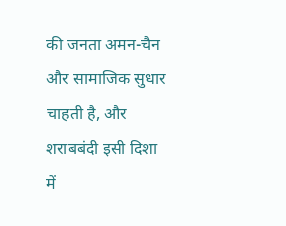की जनता अमन-चैन और सामाजिक सुधार चाहती है, और शराबबंदी इसी दिशा में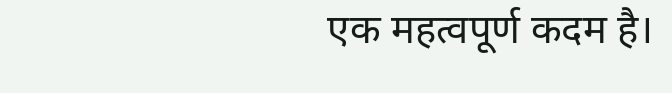एक महत्वपूर्ण कदम है।